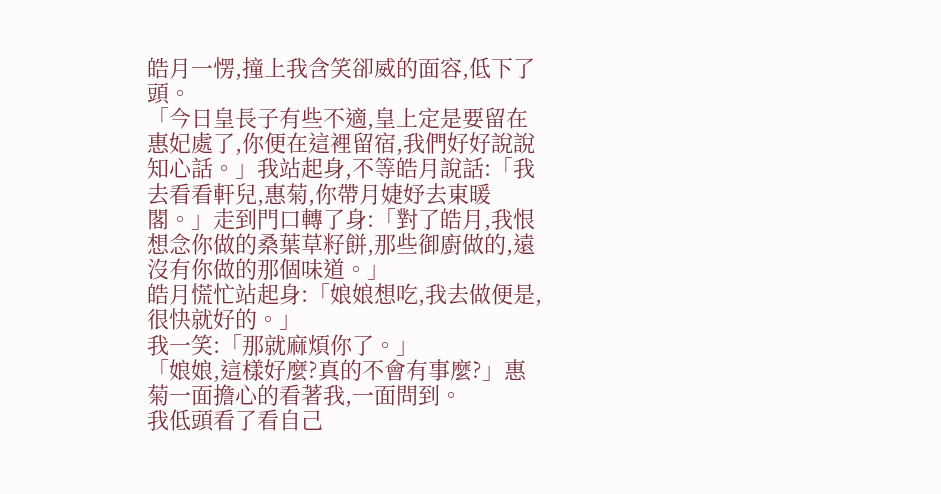皓月一愣,撞上我含笑卻威的面容,低下了頭。
「今日皇長子有些不適,皇上定是要留在惠妃處了,你便在這裡留宿,我們好好說說知心話。」我站起身,不等皓月說話:「我去看看軒兒,惠菊,你帶月婕妤去東暖閣。」走到門口轉了身:「對了皓月,我恨想念你做的桑葉草籽餅,那些御廚做的,遠沒有你做的那個味道。」
皓月慌忙站起身:「娘娘想吃,我去做便是,很快就好的。」
我一笑:「那就麻煩你了。」
「娘娘,這樣好麼?真的不會有事麼?」惠菊一面擔心的看著我,一面問到。
我低頭看了看自己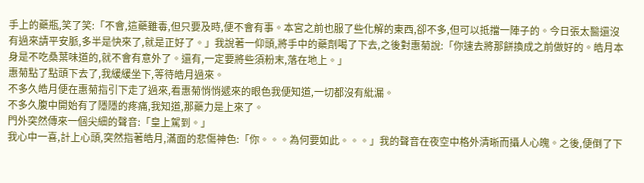手上的藥瓶,笑了笑:「不會,這藥雖毒,但只要及時,便不會有事。本宮之前也服了些化解的東西,卻不多,但可以抵擋一陣子的。今日張太醫還沒有過來請平安脈,多半是快來了,就是正好了。」我說著一仰頭,將手中的藥劑喝了下去,之後對惠菊說:「你速去將那餅換成之前做好的。皓月本身是不吃桑葉味道的,就不會有意外了。還有,一定要將些須粉末,落在地上。」
惠菊點了點頭下去了,我緩緩坐下,等待皓月過來。
不多久皓月便在惠菊指引下走了過來,看惠菊悄悄遞來的眼色我便知道,一切都沒有紕漏。
不多久腹中開始有了隱隱的疼痛,我知道,那藥力是上來了。
門外突然傳來一個尖細的聲音:「皇上駕到。」
我心中一喜,計上心頭,突然指著皓月,滿面的悲傷神色:「你。。。為何要如此。。。」我的聲音在夜空中格外清晰而攝人心魄。之後,便倒了下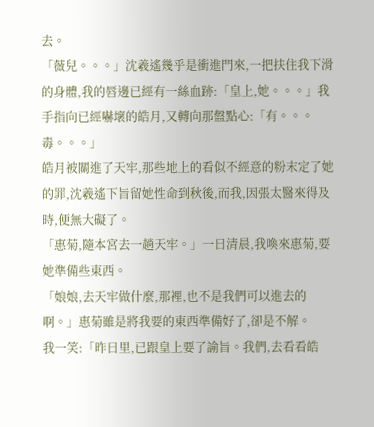去。
「薇兒。。。」沈羲遙幾乎是衝進門來,一把扶住我下滑的身體,我的唇邊已經有一絲血跡:「皇上,她。。。」我手指向已經嚇壞的皓月,又轉向那盤點心:「有。。。毒。。。」
皓月被關進了天牢,那些地上的看似不經意的粉末定了她的罪,沈羲遙下旨留她性命到秋後,而我,因張太醫來得及時,便無大礙了。
「惠菊,隨本宮去一趟天牢。」一日清晨,我喚來惠菊,要她準備些東西。
「娘娘,去天牢做什麼,那裡,也不是我們可以進去的啊。」惠菊雖是將我要的東西準備好了,卻是不解。
我一笑:「昨日里,已跟皇上要了諭旨。我們,去看看皓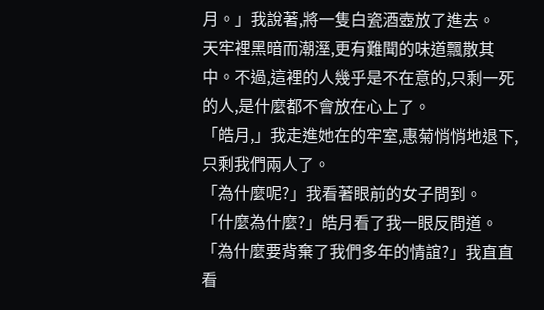月。」我說著,將一隻白瓷酒壺放了進去。
天牢裡黑暗而潮溼,更有難聞的味道飄散其中。不過,這裡的人幾乎是不在意的,只剩一死的人,是什麼都不會放在心上了。
「皓月,」我走進她在的牢室,惠菊悄悄地退下,只剩我們兩人了。
「為什麼呢?」我看著眼前的女子問到。
「什麼為什麼?」皓月看了我一眼反問道。
「為什麼要背棄了我們多年的情誼?」我直直看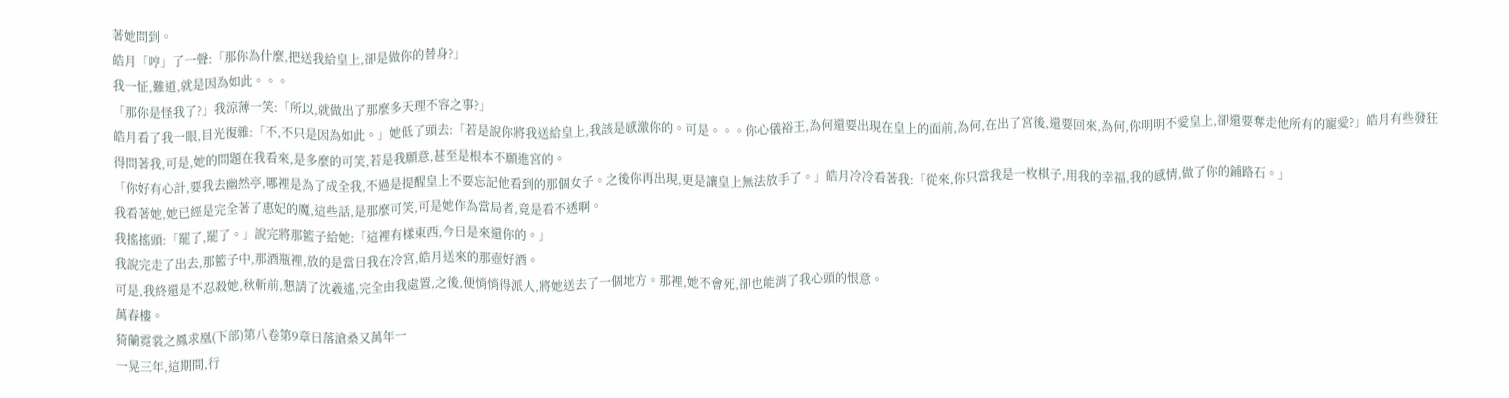著她問到。
皓月「哼」了一聲:「那你為什麼,把送我給皇上,卻是做你的替身?」
我一怔,難道,就是因為如此。。。
「那你是怪我了?」我涼薄一笑:「所以,就做出了那麼多天理不容之事?」
皓月看了我一眼,目光復雜:「不,不只是因為如此。」她低了頭去:「若是說你將我送給皇上,我該是感激你的。可是。。。你心儀裕王,為何還要出現在皇上的面前,為何,在出了宮後,還要回來,為何,你明明不愛皇上,卻還要奪走他所有的寵愛?」皓月有些發狂得問著我,可是,她的問題在我看來,是多麼的可笑,若是我願意,甚至是根本不願進宮的。
「你好有心計,要我去幽然亭,哪裡是為了成全我,不過是提醒皇上不要忘記他看到的那個女子。之後你再出現,更是讓皇上無法放手了。」皓月冷冷看著我:「從來,你只當我是一枚棋子,用我的幸福,我的感情,做了你的鋪路石。」
我看著她,她已經是完全著了惠妃的魔,這些話,是那麼可笑,可是她作為當局者,竟是看不透啊。
我搖搖頭:「罷了,罷了。」說完將那籃子給她:「這裡有樣東西,今日是來還你的。」
我說完走了出去,那籃子中,那酒瓶裡,放的是當日我在冷宮,皓月送來的那壺好酒。
可是,我終還是不忍殺她,秋斬前,懇請了沈羲遙,完全由我處置,之後,便悄悄得派人,將她送去了一個地方。那裡,她不會死,卻也能消了我心頭的恨意。
萬春樓。
猗蘭霓裳之鳳求凰(下部)第八卷第9章日落滄桑又萬年一
一晃三年,這期間,行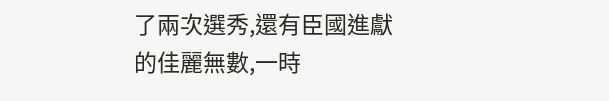了兩次選秀,還有臣國進獻的佳麗無數,一時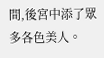間,後宮中添了眾多各色美人。